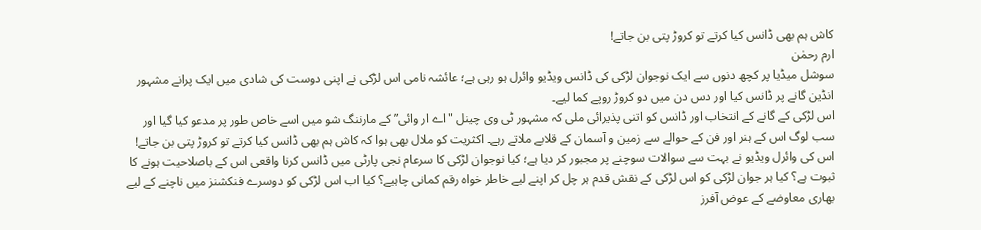کاش ہم بھی ڈانس کیا کرتے تو کروڑ پتی بن جاتے!
ارم رحمٰن
سوشل میڈیا پر کچھ دنوں سے ایک نوجوان لڑکی کی ڈانس ویڈیو وائرل ہو رہی ہے؛ عائشہ نامی اس لڑکی نے اپنی دوست کی شادی میں ایک پرانے مشہور انڈین گانے پر ڈانس کیا اور دس دن میں دو کروڑ روپے کما لیے۔
اس لڑکی کے گانے کے انتخاب اور ڈانس کو اتنی پذیرائی ملی کہ مشہور ٹی وی چینل "اے ار وائی” کے مارننگ شو میں اسے خاص طور پر مدعو کیا گیا اور سب لوگ اس کے ہنر اور فن کے حوالے سے زمین و آسمان کے قلابے ملاتے رہے۔ اکثریت کو ملال بھی ہوا کہ کاش ہم بھی ڈانس کیا کرتے تو کروڑ پتی بن جاتے!
اس کی وائرل ویڈیو نے بہت سے سوالات سوچنے پر مجبور کر دیا ہے؛ کیا نوجوان لڑکی کا سرعام نجی پارٹی میں ڈانس کرنا واقعی اس کے باصلاحیت ہونے کا ثبوت ہے؟ کیا ہر جوان لڑکی کو اس لڑکی کے نقش قدم ہر چل کر اپنے لیے خاطر خواہ رقم کمانی چاہیے؟ کیا اب اس لڑکی کو دوسرے فنکشنز میں ناچنے کے لیے بھاری معاوضے کے عوض آفرز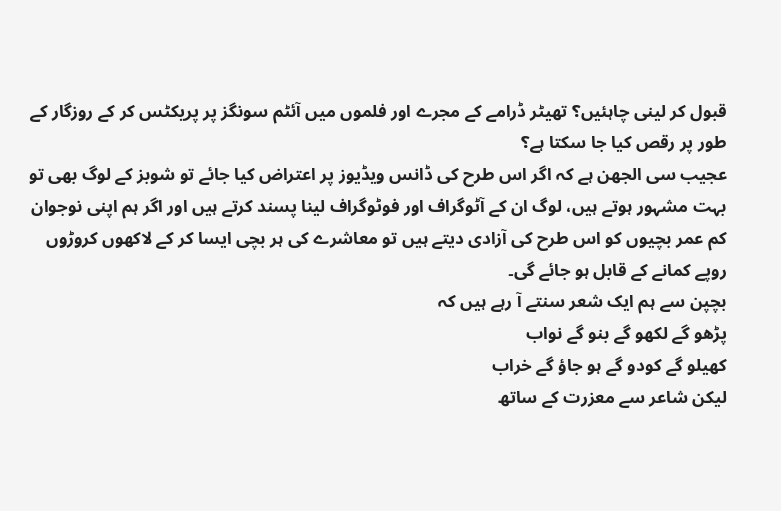قبول کر لینی چاہئیں؟ تھیٹر ڈرامے کے مجرے اور فلموں میں آئٹم سونگز پر پریکٹس کر کے روزگار کے طور پر رقص کیا جا سکتا ہے؟
عجیب سی الجھن ہے کہ اگر اس طرح کی ڈانس ویڈیوز پر اعتراض کیا جائے تو شوبز کے لوگ بھی تو بہت مشہور ہوتے ہیں، لوگ ان کے آٹوگراف اور فوٹوگراف لینا پسند کرتے ہیں اور اگر ہم اپنی نوجوان کم عمر بچیوں کو اس طرح کی آزادی دیتے ہیں تو معاشرے کی ہر بچی ایسا کر کے لاکھوں کروڑوں روپے کمانے کے قابل ہو جائے گی۔
بچپن سے ہم ایک شعر سنتے آ رہے ہیں کہ
پڑھو گے لکھو گے بنو گے نواب
کھیلو گے کودو گے ہو جاؤ گے خراب
لیکن شاعر سے معزرت کے ساتھ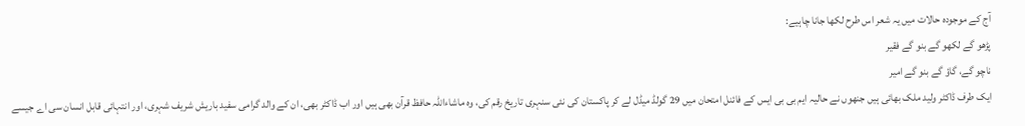آج کے موجودہ حالات میں یہ شعر اس طرح لکھا جانا چاہیے:
پڑھو گے لکھو گے بنو گے فقیر
ناچو گے، گاؤ گے بنو گے امیر
ایک طرف ڈاکٹر ولید ملک بھائی ہیں جنھوں نے حالیہ ایم بی بی ایس کے فائنل امتحان میں 29 گولڈ میڈل لے کر پاکستان کی نئی سنہری تاریخ رقم کی، وہ ماشاءاللہ حافظ قرآن بھی ہیں اور اب ڈاکٹر بھی، ان کے والد گرامی سفید باریش شریف شہری، اور انتہائی قابل انسان سی اے جیسے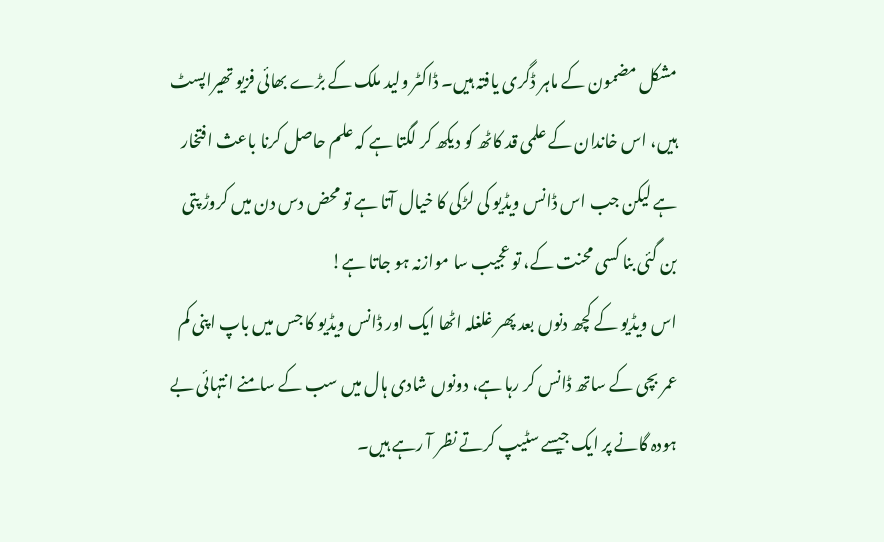مشکل مضمون کے ماہر ڈگری یافتہ ہیں۔ ڈاکٹر ولید ملک کے بڑے بھائی فزیو تھیراپسٹ ہیں، اس خاندان کے علمی قد کاٹھ کو دیکھ کر لگتا ہے کہ علم حاصل کرنا باعث افتخار ہے لیکن جب اس ڈانس ویڈیو کی لڑکی کا خیال آتا ہے تو محض دس دن میں کروڑ پتی بن گئی بنا کسی محنت کے، تو عجیب سا موازنہ ہو جاتا ہے!
اس ویڈیو کے کچھ دنوں بعد پھر غلغلہ اٹھا ایک اور ڈانس ویڈیو کا جس میں باپ اپنی کم عمر بچی کے ساتھ ڈانس کر رہا ہے، دونوں شادی ہال میں سب کے سامنے انتہائی بے ہودہ گانے پر ایک جیسے سٹیپ کرتے نظر آ رہے ہیں۔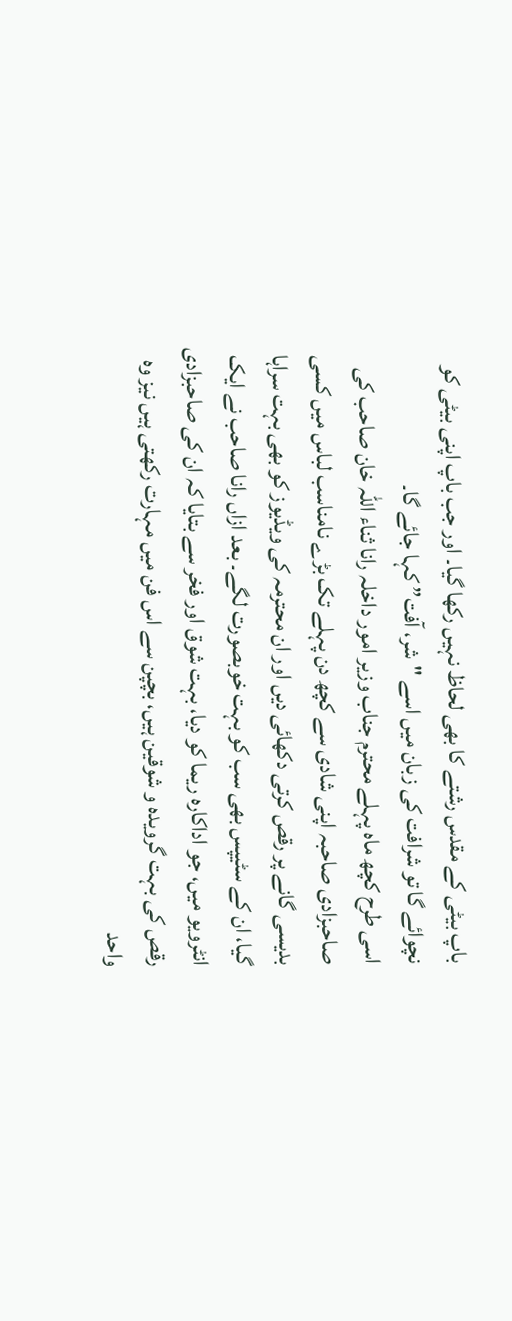باپ بیٹی کے مقدس رشتے کا بھی لحاظ نہیں رکھا گیا۔ اور جب باپ اپنی بیٹی کو نچوائے گا تو شرافت کی زبان میں اسے "شر، آفت” کہا جائے گا۔
اسی طرح کچھ ماہ پہلے محترم جناب وزیر امور داخلہ رانا ثناء اللہ خان صاحب کی صاحبزادی صاحبہ اپنی شادی سے کچھ دن پہلے تک بڑے نامناسب لباس میں کسی بدیسی گانے پر رقص کرتی دکھائی دیں اور ان محترمہ کی ویڈیوز کو بھی بہت سراہا گیا، ان کے سٹیپس بھی سب کو بہت خوبصورت لگے۔ بعد ازاں رانا صاحب نے ایک انٹرویو میں، جو اداکارہ ریما کو دیا، بہت شوق اور فخر سے بتایا کہ ان کی صاحبزادی رقص کی بہت گرویدہ و شوقین ہیں، بچپن سے اس فن میں مہارت رکھتی ہیں نیز وہ واحد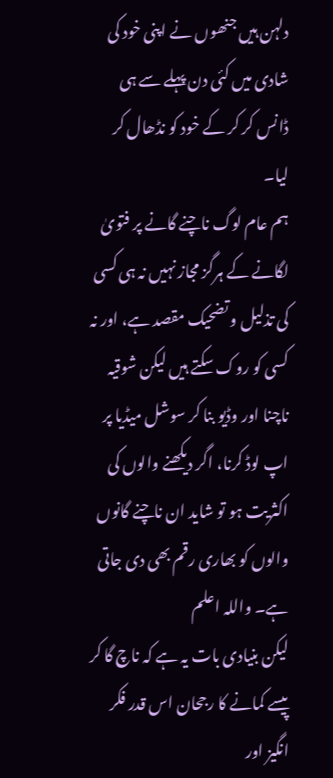دلہن ہیں جنھوں نے اپنی خود کی شادی میں کئی دن پہلے سے ہی ڈانس کر کر کے خود کو نڈھال کر لیا۔
ہم عام لوگ ناچنے گانے پر فتویٰ لگانے کے ہرگز مجاز نہیں نہ ہی کسی کی تذلیل و تضحیک مقصد ہے، اور نہ کسی کو روک سکتے ہیں لیکن شوقیہ ناچنا اور وڈیو بنا کر سوشل میڈیا پر اپ لوڈ کرنا، اگر دیکھنے والوں کی اکثریت ہو تو شاید ان ناچنے گانوں والوں کو بھاری رقم بھی دی جاتی ہے۔ واللہ اعلم
لیکن بنیادی بات یہ ہے کہ ناچ گا کر پیسے کمانے کا رجحان اس قدر فکر انگیز اور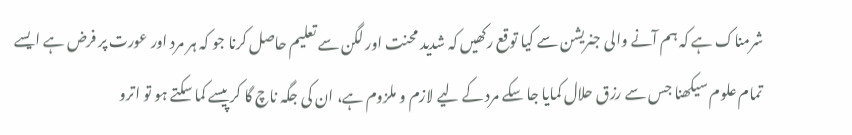شرمناک ہے کہ ہم آنے والی جنریشن سے کیا توقع رکھیں کہ شدید محنت اور لگن سے تعلیم حاصل کرنا جو کہ ہر مرد اور عورت پر فرض ہے ایسے تمام علوم سیکھنا جس سے رزق حلال کمایا جا سکے مرد کے لیے لازم و ملزوم ہے، ان کی جگہ ناچ گا کر پیسے کما سکتے ہو تو اترو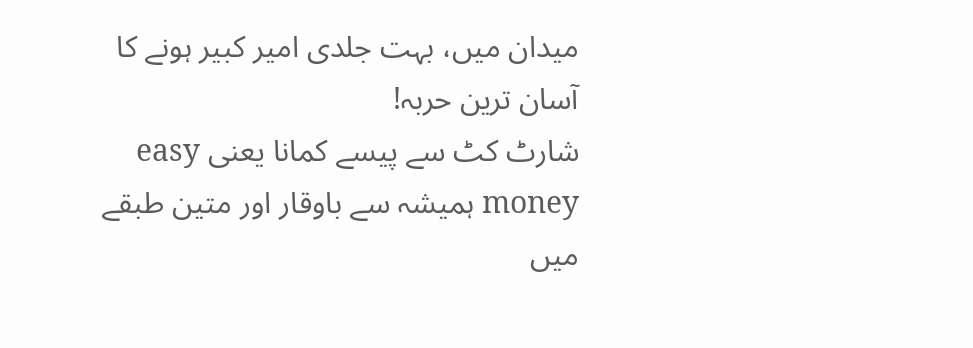میدان میں، بہت جلدی امیر کبیر ہونے کا آسان ترین حربہ!
شارٹ کٹ سے پیسے کمانا یعنی easy money ہمیشہ سے باوقار اور متین طبقے میں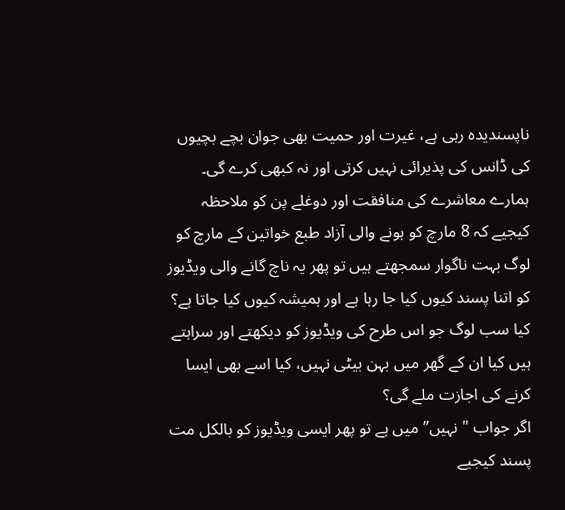ناپسندیدہ رہی ہے، غیرت اور حمیت بھی جوان بچے بچیوں کی ڈانس کی پذیرائی نہیں کرتی اور نہ کبھی کرے گی۔
ہمارے معاشرے کی منافقت اور دوغلے پن کو ملاحظہ کیجیے کہ 8 مارچ کو ہونے والی آزاد طبع خواتین کے مارچ کو لوگ بہت ناگوار سمجھتے ہیں تو پھر یہ ناچ گانے والی ویڈیوز کو اتنا پسند کیوں کیا جا رہا ہے اور ہمیشہ کیوں کیا جاتا ہے؟ کیا سب لوگ جو اس طرح کی ویڈیوز کو دیکھتے اور سراہتے ہیں کیا ان کے گھر میں بہن بیٹی نہیں، کیا اسے بھی ایسا کرنے کی اجازت ملے گی؟
اگر جواب "نہیں” میں ہے تو پھر ایسی ویڈیوز کو بالکل مت پسند کیجیے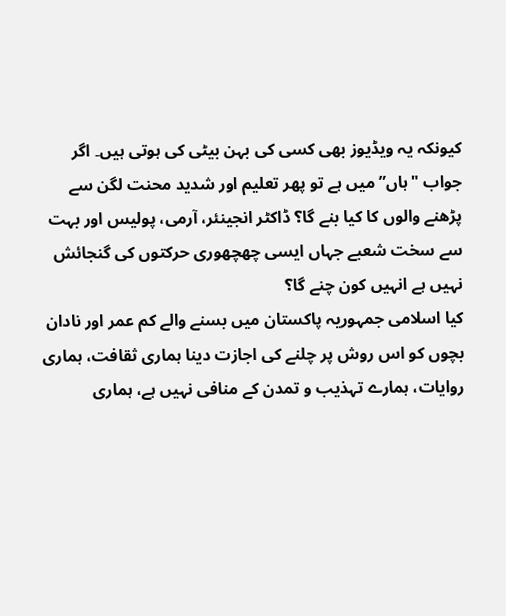کیونکہ یہ ویڈیوز بھی کسی کی بہن بیٹی کی ہوتی ہیں۔ اگر جواب "ہاں” میں ہے تو پھر تعلیم اور شدید محنت لگن سے پڑھنے والوں کا کیا بنے گا؟ ڈاکٹر انجینئر، آرمی، پولیس اور بہت سے سخت شعبے جہاں ایسی چھچھوری حرکتوں کی گنجائش نہیں ہے انہیں کون چنے گا؟
کیا اسلامی جمہوریہ پاکستان میں بسنے والے کم عمر اور نادان بچوں کو اس روش پر چلنے کی اجازت دینا ہماری ثقافت، ہماری روایات، ہمارے تہذیب و تمدن کے منافی نہیں ہے، ہماری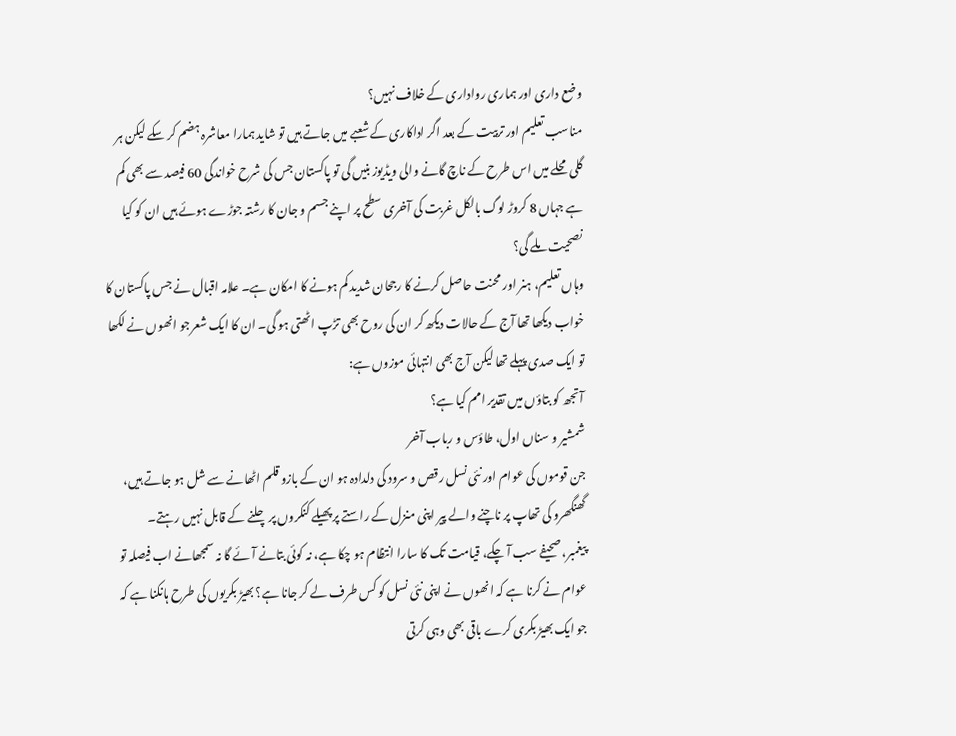وضع داری اور ہماری رواداری کے خلاف نہیں؟
مناسب تعلیم اور تربیت کے بعد اگر اداکاری کے شعبے میں جاتے ہیں تو شاید ہمارا معاشرہ ہضم کر سکے لیکن ہر گلی محلے میں اس طرح کے ناچ گانے والی ویڈیوز بنیں گی تو پاکستان جس کی شرح خواندگی 60 فیصد سے بھی کم ہے جہاں 8 کروڑ لوگ بالکل غربت کی آخری سطح پر اپنے جسم و جان کا رشتہ جوڑے ہوئے ہیں ان کو کیا نصحیت ملے گی؟
وہاں تعلیم، ہنر اور محنت حاصل کرنے کا رجحان شدید کم ہونے کا امکان ہے۔ علامہ اقبال نے جس پاکستان کا خواب دیکھا تھا آج کے حالات دیکھ کر ان کی روح بھی تڑپ اٹھتی ہو گی۔ ان کا ایک شعرجو انھوں نے لکھا تو ایک صدی پہلے تھا لیکن آج بھی انتہائی موزوں ہے:
آ تجھ کو بتاؤں میں تقدیر امم کیا ہے؟
شمشیر و سناں اول، طاؤس و رباب آخر
جن قوموں کی عوام اور نئی نسل رقص و سرود کی دلدادہ ہو ان کے بازو قلم اٹھانے سے شل ہو جاتے ہیں، گھنگھرو کی تھاپ پر ناچنے والے پیر اپنی منزل کے راستے پر پھیلے کنکروں پر چلنے کے قابل نہیں رہتے۔
پیغمبر، صحیفے سب آ چکے، قیامت تک کا سارا انتظام ہو چکا ہے، نہ کوئی بتانے آئے گا نہ سمجھانے اب فیصلہ تو عوام نے کرنا ہے کہ انھوں نے اپنی نئی نسل کو کس طرف لے کر جانا ہے؟ بھیڑ بکریوں کی طرح ہانکنا ہے کہ جو ایک بھیڑ بکری کرے باقی بھی وہی کرتی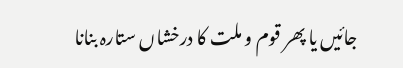جائیں یا پھر قوم و ملت کا درخشاں ستارہ بنانا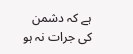ہے کہ دشمن کی جرات نہ ہو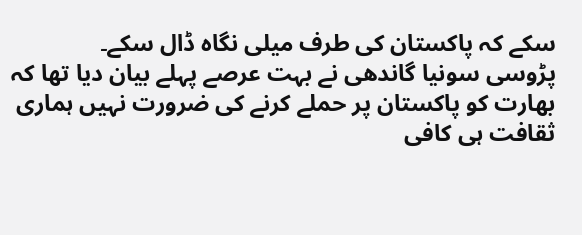سکے کہ پاکستان کی طرف میلی نگاہ ڈال سکے۔
پڑوسی سونیا گاندھی نے بہت عرصے پہلے بیان دیا تھا کہ بھارت کو پاکستان پر حملے کرنے کی ضرورت نہیں ہماری ثقافت ہی کافی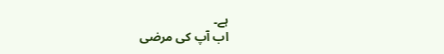ہے۔
اب آپ کی مرضی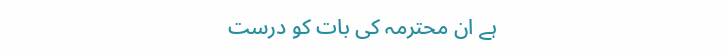ہے ان محترمہ کی بات کو درست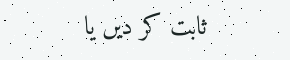ثابت کر دیں یا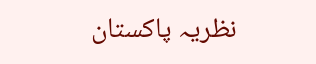نظریہ پاکستان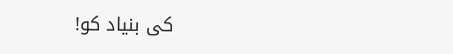کی بنیاد کو!